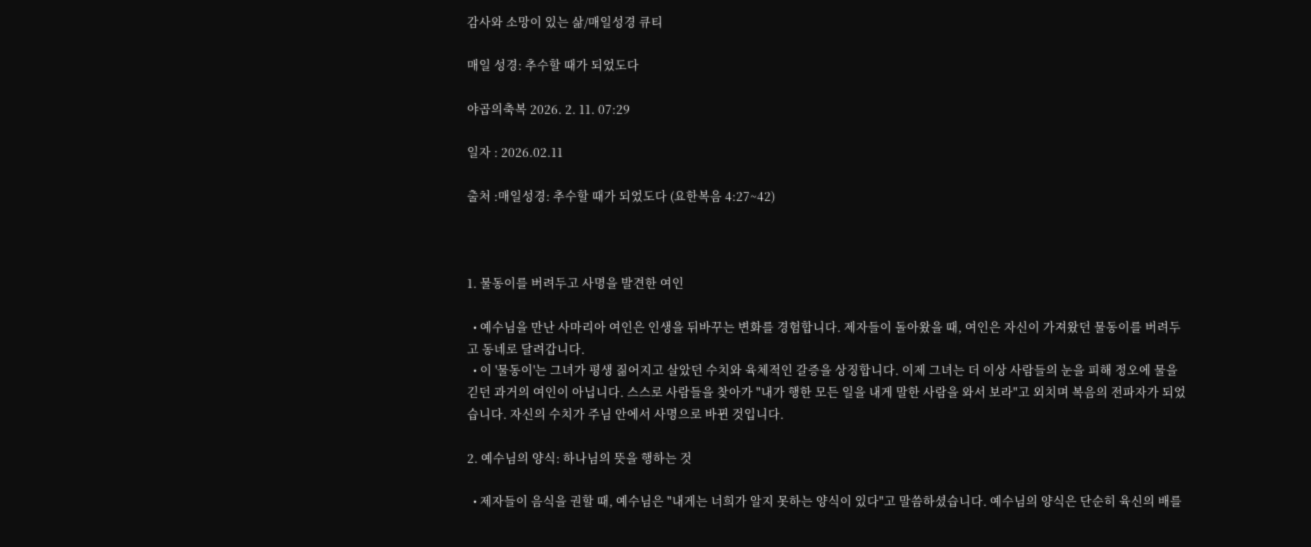감사와 소망이 있는 삶/매일성경 큐티

매일 성경: 추수할 때가 되었도다

야곱의축복 2026. 2. 11. 07:29

일자 : 2026.02.11

출처 :매일성경: 추수할 때가 되었도다 (요한복음 4:27~42)



1. 물동이를 버려두고 사명을 발견한 여인

  • 예수님을 만난 사마리아 여인은 인생을 뒤바꾸는 변화를 경험합니다. 제자들이 돌아왔을 때, 여인은 자신이 가져왔던 물동이를 버려두고 동네로 달려갑니다.
  • 이 '물동이'는 그녀가 평생 짊어지고 살았던 수치와 육체적인 갈증을 상징합니다. 이제 그녀는 더 이상 사람들의 눈을 피해 정오에 물을 긷던 과거의 여인이 아닙니다. 스스로 사람들을 찾아가 "내가 행한 모든 일을 내게 말한 사람을 와서 보라"고 외치며 복음의 전파자가 되었습니다. 자신의 수치가 주님 안에서 사명으로 바뀐 것입니다.

2. 예수님의 양식: 하나님의 뜻을 행하는 것

  • 제자들이 음식을 권할 때, 예수님은 "내게는 너희가 알지 못하는 양식이 있다"고 말씀하셨습니다. 예수님의 양식은 단순히 육신의 배를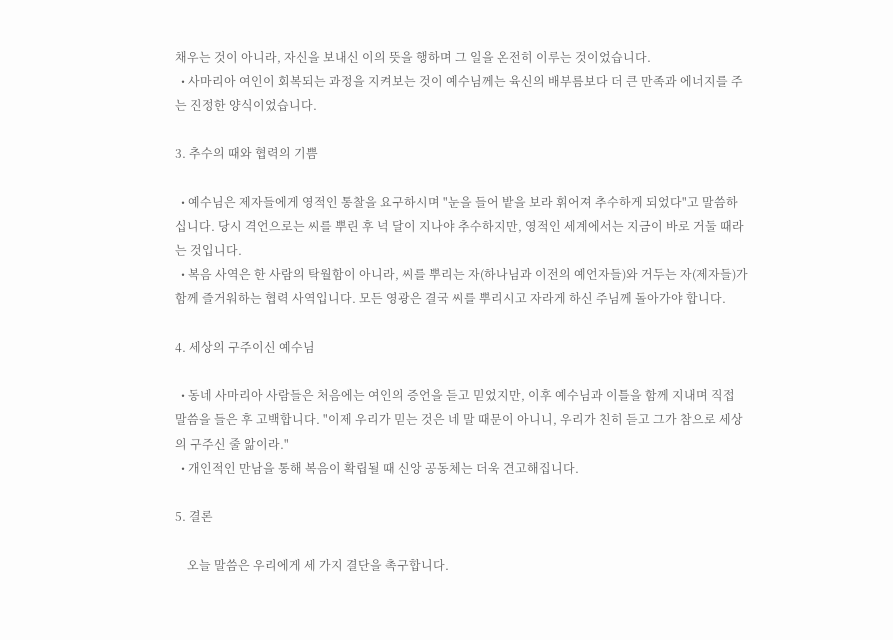채우는 것이 아니라, 자신을 보내신 이의 뜻을 행하며 그 일을 온전히 이루는 것이었습니다.
  • 사마리아 여인이 회복되는 과정을 지켜보는 것이 예수님께는 육신의 배부름보다 더 큰 만족과 에너지를 주는 진정한 양식이었습니다.

3. 추수의 때와 협력의 기쁨

  • 예수님은 제자들에게 영적인 통찰을 요구하시며 "눈을 들어 밭을 보라 휘어져 추수하게 되었다"고 말씀하십니다. 당시 격언으로는 씨를 뿌린 후 넉 달이 지나야 추수하지만, 영적인 세계에서는 지금이 바로 거둘 때라는 것입니다.
  • 복음 사역은 한 사람의 탁월함이 아니라, 씨를 뿌리는 자(하나님과 이전의 예언자들)와 거두는 자(제자들)가 함께 즐거워하는 협력 사역입니다. 모든 영광은 결국 씨를 뿌리시고 자라게 하신 주님께 돌아가야 합니다.

4. 세상의 구주이신 예수님

  • 동네 사마리아 사람들은 처음에는 여인의 증언을 듣고 믿었지만, 이후 예수님과 이틀을 함께 지내며 직접 말씀을 들은 후 고백합니다. "이제 우리가 믿는 것은 네 말 때문이 아니니, 우리가 친히 듣고 그가 참으로 세상의 구주신 줄 앎이라."
  • 개인적인 만남을 통해 복음이 확립될 때 신앙 공동체는 더욱 견고해집니다.

5. 결론

    오늘 말씀은 우리에게 세 가지 결단을 촉구합니다.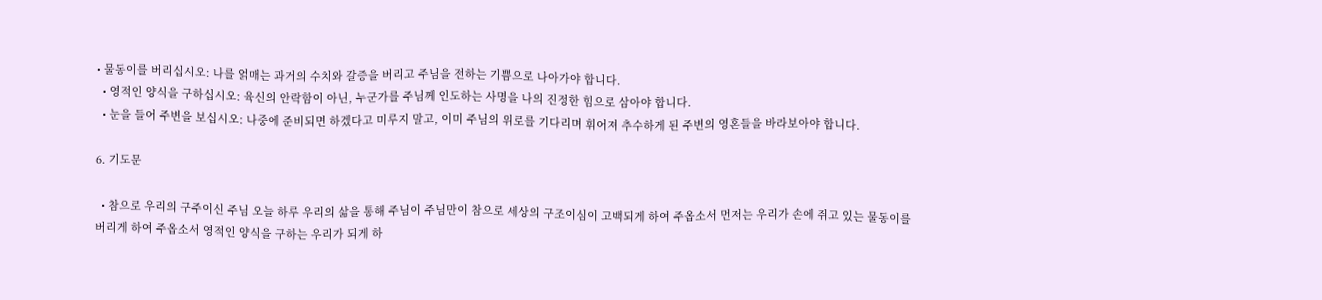• 물동이를 버리십시오: 나를 얽매는 과거의 수치와 갈증을 버리고 주님을 전하는 기쁨으로 나아가야 합니다.
  • 영적인 양식을 구하십시오: 육신의 안락함이 아닌, 누군가를 주님께 인도하는 사명을 나의 진정한 힘으로 삼아야 합니다.
  • 눈을 들어 주변을 보십시오: 나중에 준비되면 하겠다고 미루지 말고, 이미 주님의 위로를 기다리며 휘어져 추수하게 된 주변의 영혼들을 바라보아야 합니다.

6. 기도문

  • 참으로 우리의 구주이신 주님 오늘 하루 우리의 삶을 통해 주님이 주님만이 참으로 세상의 구조이심이 고백되게 하여 주옵소서 먼저는 우리가 손에 쥐고 있는 물동이를 버리게 하여 주옵소서 영적인 양식을 구하는 우리가 되게 하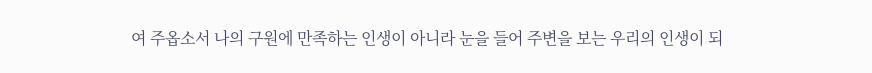여 주옵소서 나의 구원에 만족하는 인생이 아니라 눈을 들어 주변을 보는 우리의 인생이 되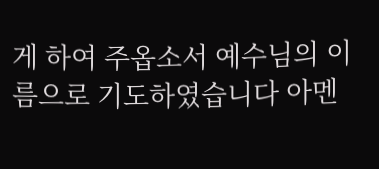게 하여 주옵소서 예수님의 이름으로 기도하였습니다 아멘